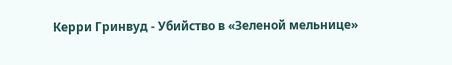Керри Гринвуд - Убийство в «Зеленой мельнице»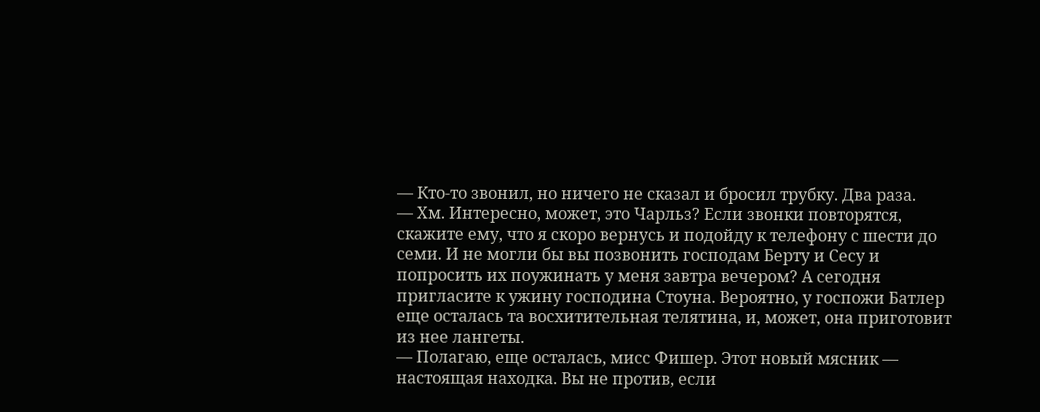— Кто-то звонил, но ничего не сказал и бросил трубку. Два раза.
— Хм. Интересно, может, это Чарльз? Если звонки повторятся, скажите ему, что я скоро вернусь и подойду к телефону с шести до семи. И не могли бы вы позвонить господам Берту и Сесу и попросить их поужинать у меня завтра вечером? А сегодня пригласите к ужину господина Стоуна. Вероятно, у госпожи Батлер еще осталась та восхитительная телятина, и, может, она приготовит из нее лангеты.
— Полагаю, еще осталась, мисс Фишер. Этот новый мясник — настоящая находка. Вы не против, если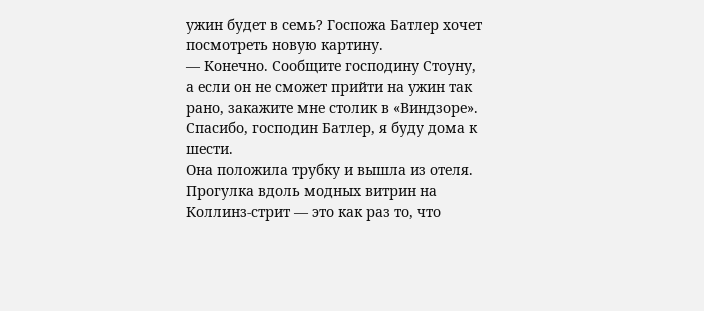ужин будет в семь? Госпожа Батлер хочет посмотреть новую картину.
— Конечно. Сообщите господину Стоуну, а если он не сможет прийти на ужин так рано, закажите мне столик в «Виндзоре». Спасибо, господин Батлер, я буду дома к шести.
Она положила трубку и вышла из отеля. Прогулка вдоль модных витрин на Коллинз-стрит — это как раз то, что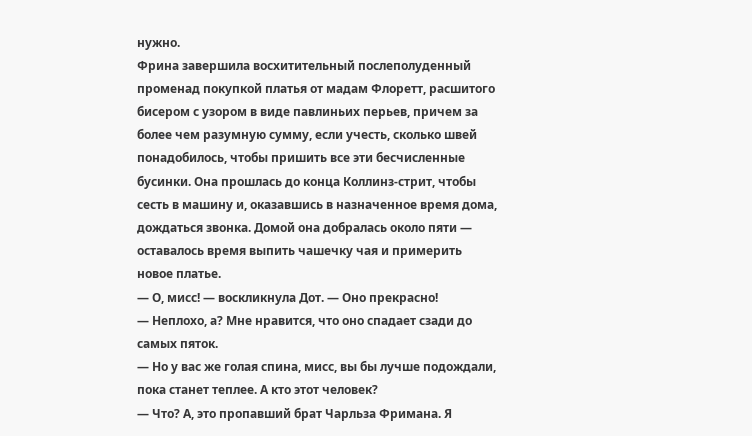нужно.
Фрина завершила восхитительный послеполуденный променад покупкой платья от мадам Флоретт, расшитого бисером с узором в виде павлиньих перьев, причем за более чем разумную сумму, если учесть, сколько швей понадобилось, чтобы пришить все эти бесчисленные бусинки. Она прошлась до конца Коллинз-стрит, чтобы сесть в машину и, оказавшись в назначенное время дома, дождаться звонка. Домой она добралась около пяти — оставалось время выпить чашечку чая и примерить новое платье.
— О, мисс! — воскликнула Дот. — Оно прекрасно!
— Неплохо, а? Мне нравится, что оно спадает сзади до самых пяток.
— Но у вас же голая спина, мисс, вы бы лучше подождали, пока станет теплее. А кто этот человек?
— Что? А, это пропавший брат Чарльза Фримана. Я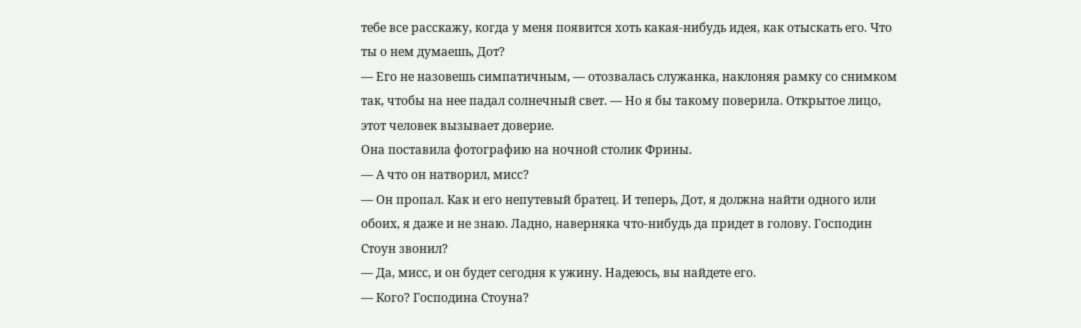тебе все расскажу, когда у меня появится хоть какая-нибудь идея, как отыскать его. Что ты о нем думаешь, Дот?
— Его не назовешь симпатичным, — отозвалась служанка, наклоняя рамку со снимком так, чтобы на нее падал солнечный свет. — Но я бы такому поверила. Открытое лицо, этот человек вызывает доверие.
Она поставила фотографию на ночной столик Фрины.
— А что он натворил, мисс?
— Он пропал. Как и его непутевый братец. И теперь, Дот, я должна найти одного или обоих, я даже и не знаю. Ладно, наверняка что-нибудь да придет в голову. Господин Стоун звонил?
— Да, мисс, и он будет сегодня к ужину. Надеюсь, вы найдете его.
— Кого? Господина Стоуна?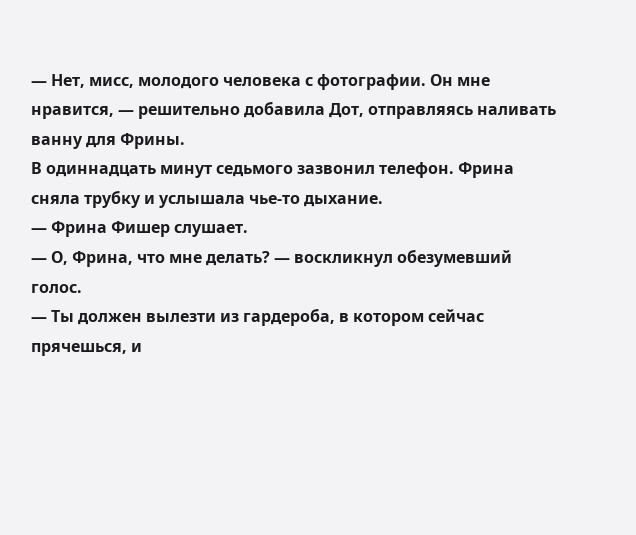— Нет, мисс, молодого человека с фотографии. Он мне нравится, — решительно добавила Дот, отправляясь наливать ванну для Фрины.
В одиннадцать минут седьмого зазвонил телефон. Фрина сняла трубку и услышала чье-то дыхание.
— Фрина Фишер слушает.
— О, Фрина, что мне делать? — воскликнул обезумевший голос.
— Ты должен вылезти из гардероба, в котором сейчас прячешься, и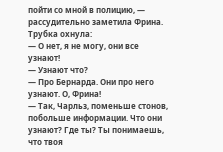пойти со мной в полицию, — рассудительно заметила Фрина.
Трубка охнула:
— О нет, я не могу, они все узнают!
— Узнают что?
— Про Бернарда. Они про него узнают. О, Фрина!
— Так, Чарльз, поменьше стонов, побольше информации. Что они узнают? Где ты? Ты понимаешь, что твоя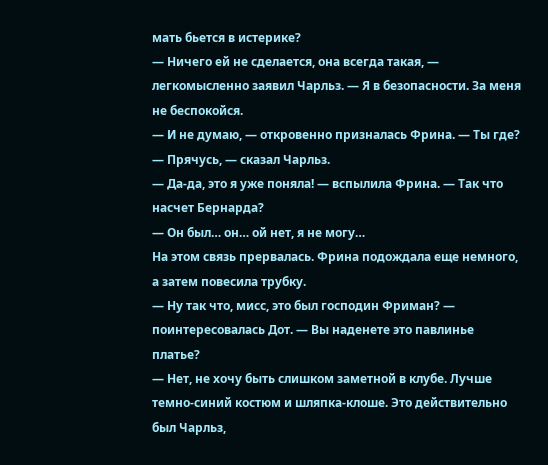мать бьется в истерике?
— Ничего ей не сделается, она всегда такая, — легкомысленно заявил Чарльз. — Я в безопасности. За меня не беспокойся.
— И не думаю, — откровенно призналась Фрина. — Ты где?
— Прячусь, — сказал Чарльз.
— Да-да, это я уже поняла! — вспылила Фрина. — Так что насчет Бернарда?
— Он был… он… ой нет, я не могу…
На этом связь прервалась. Фрина подождала еще немного, а затем повесила трубку.
— Ну так что, мисс, это был господин Фриман? — поинтересовалась Дот. — Вы наденете это павлинье платье?
— Нет, не хочу быть слишком заметной в клубе. Лучше темно-синий костюм и шляпка-клоше. Это действительно был Чарльз,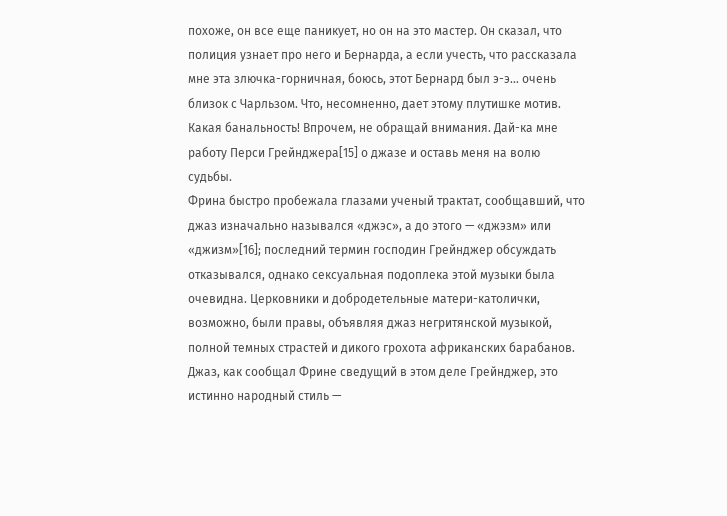похоже, он все еще паникует, но он на это мастер. Он сказал, что полиция узнает про него и Бернарда, а если учесть, что рассказала мне эта злючка-горничная, боюсь, этот Бернард был э-э… очень близок с Чарльзом. Что, несомненно, дает этому плутишке мотив. Какая банальность! Впрочем, не обращай внимания. Дай-ка мне работу Перси Грейнджера[15] о джазе и оставь меня на волю судьбы.
Фрина быстро пробежала глазами ученый трактат, сообщавший, что джаз изначально назывался «джэс», а до этого — «джэзм» или «джизм»[16]; последний термин господин Грейнджер обсуждать отказывался, однако сексуальная подоплека этой музыки была очевидна. Церковники и добродетельные матери-католички, возможно, были правы, объявляя джаз негритянской музыкой, полной темных страстей и дикого грохота африканских барабанов. Джаз, как сообщал Фрине сведущий в этом деле Грейнджер, это истинно народный стиль —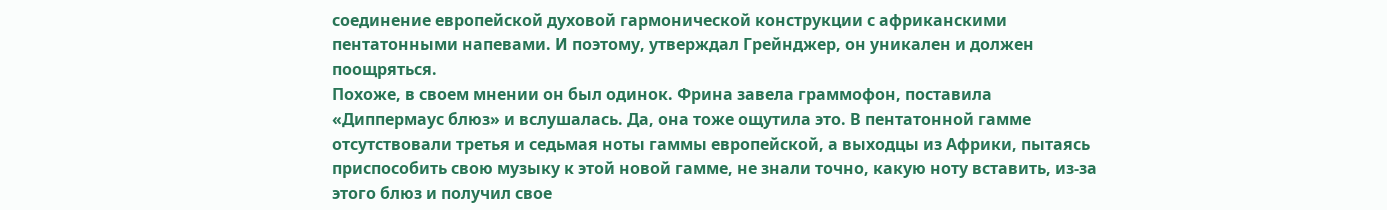соединение европейской духовой гармонической конструкции с африканскими пентатонными напевами. И поэтому, утверждал Грейнджер, он уникален и должен поощряться.
Похоже, в своем мнении он был одинок. Фрина завела граммофон, поставила «Диппермаус блюз» и вслушалась. Да, она тоже ощутила это. В пентатонной гамме отсутствовали третья и седьмая ноты гаммы европейской, а выходцы из Африки, пытаясь приспособить свою музыку к этой новой гамме, не знали точно, какую ноту вставить, из-за этого блюз и получил свое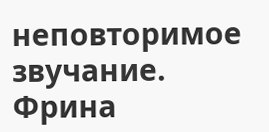неповторимое звучание. Фрина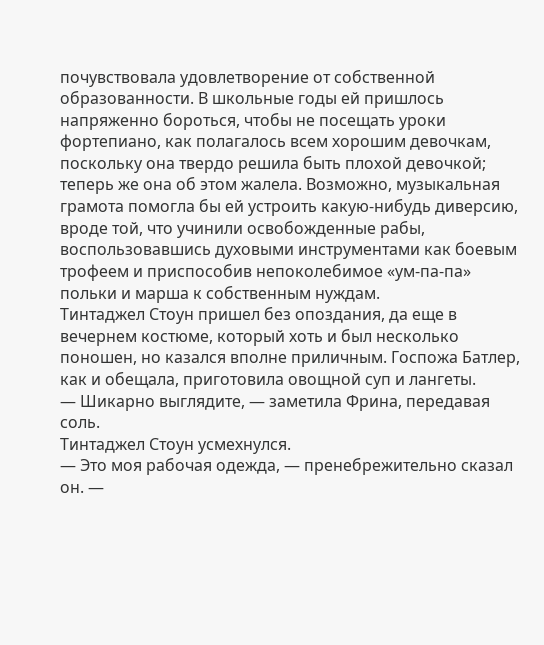почувствовала удовлетворение от собственной образованности. В школьные годы ей пришлось напряженно бороться, чтобы не посещать уроки фортепиано, как полагалось всем хорошим девочкам, поскольку она твердо решила быть плохой девочкой; теперь же она об этом жалела. Возможно, музыкальная грамота помогла бы ей устроить какую-нибудь диверсию, вроде той, что учинили освобожденные рабы, воспользовавшись духовыми инструментами как боевым трофеем и приспособив непоколебимое «ум-па-па» польки и марша к собственным нуждам.
Тинтаджел Стоун пришел без опоздания, да еще в вечернем костюме, который хоть и был несколько поношен, но казался вполне приличным. Госпожа Батлер, как и обещала, приготовила овощной суп и лангеты.
— Шикарно выглядите, — заметила Фрина, передавая соль.
Тинтаджел Стоун усмехнулся.
— Это моя рабочая одежда, — пренебрежительно сказал он. —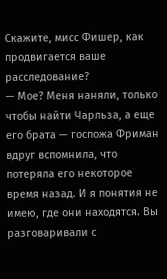Скажите, мисс Фишер, как продвигается ваше расследование?
— Мое? Меня наняли, только чтобы найти Чарльза, а еще его брата — госпожа Фриман вдруг вспомнила, что потеряла его некоторое время назад. И я понятия не имею, где они находятся. Вы разговаривали с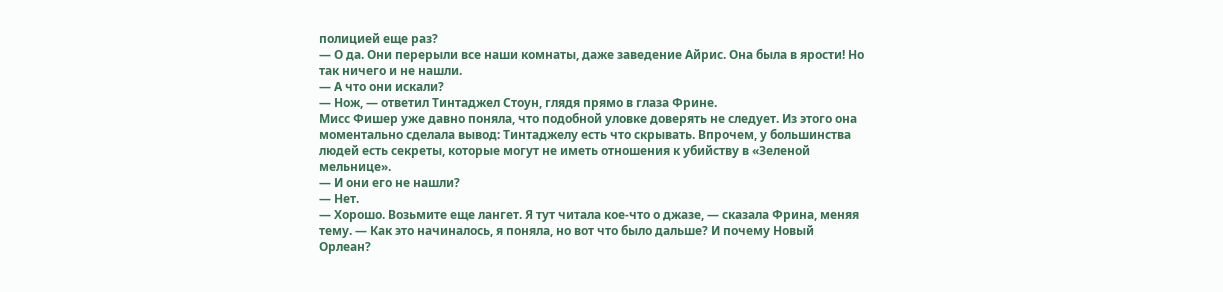полицией еще раз?
— О да. Они перерыли все наши комнаты, даже заведение Айрис. Она была в ярости! Но так ничего и не нашли.
— А что они искали?
— Нож, — ответил Тинтаджел Стоун, глядя прямо в глаза Фрине.
Мисс Фишер уже давно поняла, что подобной уловке доверять не следует. Из этого она моментально сделала вывод: Тинтаджелу есть что скрывать. Впрочем, у большинства людей есть секреты, которые могут не иметь отношения к убийству в «Зеленой мельнице».
— И они его не нашли?
— Нет.
— Хорошо. Возьмите еще лангет. Я тут читала кое-что о джазе, — сказала Фрина, меняя тему. — Как это начиналось, я поняла, но вот что было дальше? И почему Новый Орлеан?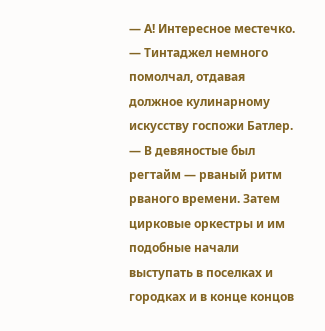— А! Интересное местечко. — Тинтаджел немного помолчал, отдавая должное кулинарному искусству госпожи Батлер. — В девяностые был регтайм — рваный ритм рваного времени. Затем цирковые оркестры и им подобные начали выступать в поселках и городках и в конце концов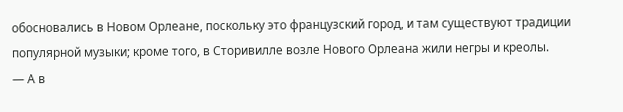обосновались в Новом Орлеане, поскольку это французский город, и там существуют традиции популярной музыки; кроме того, в Сторивилле возле Нового Орлеана жили негры и креолы.
— А в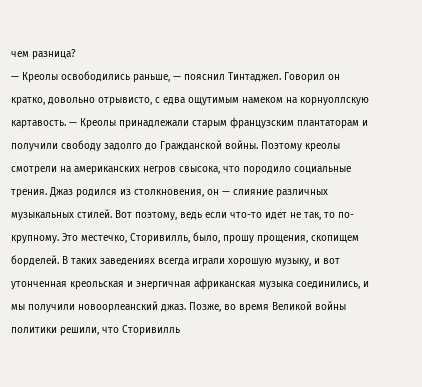чем разница?
— Креолы освободились раньше, — пояснил Тинтаджел. Говорил он кратко, довольно отрывисто, с едва ощутимым намеком на корнуоллскую картавость. — Креолы принадлежали старым французским плантаторам и получили свободу задолго до Гражданской войны. Поэтому креолы смотрели на американских негров свысока, что породило социальные трения. Джаз родился из столкновения, он — слияние различных музыкальных стилей. Вот поэтому, ведь если что-то идет не так, то по-крупному. Это местечко, Сторивилль, было, прошу прощения, скопищем борделей. В таких заведениях всегда играли хорошую музыку, и вот утонченная креольская и энергичная африканская музыка соединились, и мы получили новоорлеанский джаз. Позже, во время Великой войны политики решили, что Сторивилль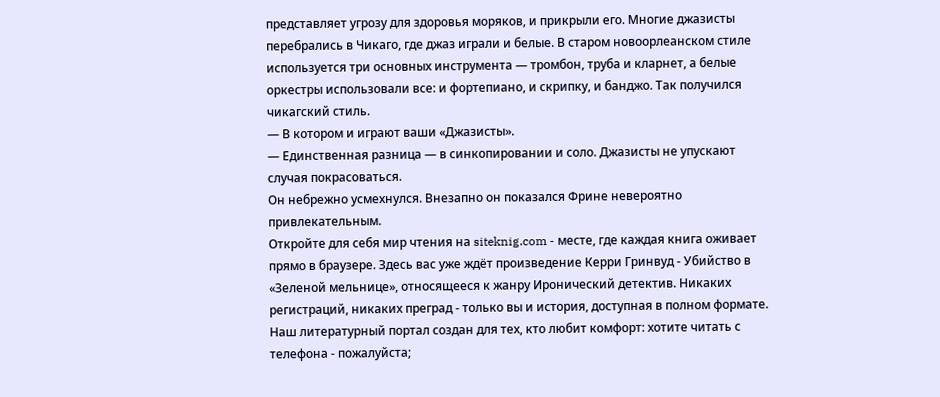представляет угрозу для здоровья моряков, и прикрыли его. Многие джазисты перебрались в Чикаго, где джаз играли и белые. В старом новоорлеанском стиле используется три основных инструмента — тромбон, труба и кларнет, а белые оркестры использовали все: и фортепиано, и скрипку, и банджо. Так получился чикагский стиль.
— В котором и играют ваши «Джазисты».
— Единственная разница — в синкопировании и соло. Джазисты не упускают случая покрасоваться.
Он небрежно усмехнулся. Внезапно он показался Фрине невероятно привлекательным.
Откройте для себя мир чтения на siteknig.com - месте, где каждая книга оживает прямо в браузере. Здесь вас уже ждёт произведение Керри Гринвуд - Убийство в «Зеленой мельнице», относящееся к жанру Иронический детектив. Никаких регистраций, никаких преград - только вы и история, доступная в полном формате. Наш литературный портал создан для тех, кто любит комфорт: хотите читать с телефона - пожалуйста;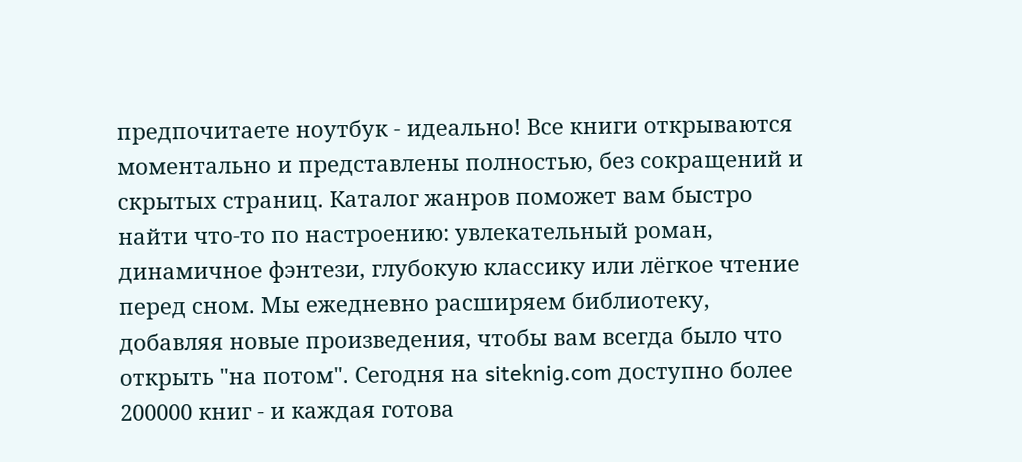предпочитаете ноутбук - идеально! Все книги открываются моментально и представлены полностью, без сокращений и скрытых страниц. Каталог жанров поможет вам быстро найти что-то по настроению: увлекательный роман, динамичное фэнтези, глубокую классику или лёгкое чтение перед сном. Мы ежедневно расширяем библиотеку, добавляя новые произведения, чтобы вам всегда было что открыть "на потом". Сегодня на siteknig.com доступно более 200000 книг - и каждая готова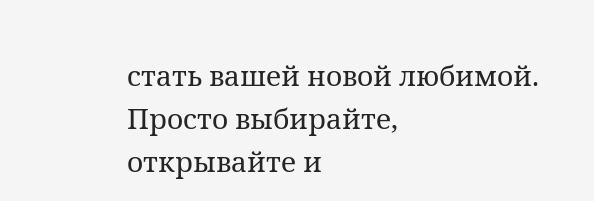стать вашей новой любимой. Просто выбирайте, открывайте и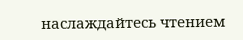наслаждайтесь чтением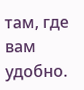там, где вам удобно.